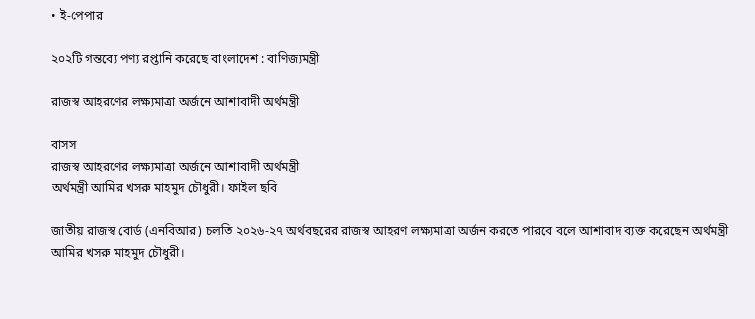• ই-পেপার

২০২টি গন্তব্যে পণ্য রপ্তানি করেছে বাংলাদেশ : বাণিজ্যমন্ত্রী

রাজস্ব আহরণের লক্ষ্যমাত্রা অর্জনে আশাবাদী অর্থমন্ত্রী

বাসস
রাজস্ব আহরণের লক্ষ্যমাত্রা অর্জনে আশাবাদী অর্থমন্ত্রী
অর্থমন্ত্রী আমির খসরু মাহমুদ চৌধুরী। ফাইল ছবি

জাতীয় রাজস্ব বোর্ড (এনবিআর) চলতি ২০২৬-২৭ অর্থবছরের রাজস্ব আহরণ লক্ষ্যমাত্রা অর্জন করতে পারবে বলে আশাবাদ ব্যক্ত করেছেন অর্থমন্ত্রী আমির খসরু মাহমুদ চৌধুরী।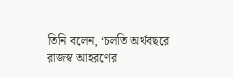তিনি বলেন, ‘চলতি অর্থবছরে রাজস্ব আহরণের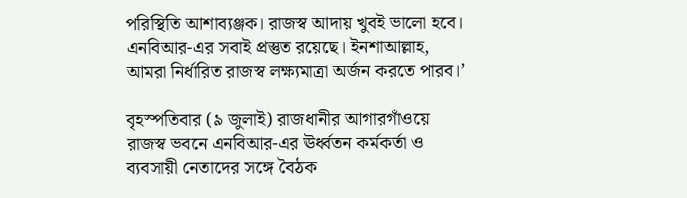পরিস্থিতি আশাব্যঞ্জক। রাজস্ব আদায় খুবই ভালো হবে। এনবিআর-এর সবাই প্রস্তুত রয়েছে। ইনশাআল্লাহ, আমরা নির্ধারিত রাজস্ব লক্ষ্যমাত্রা অর্জন করতে পারব।’

বৃহস্পতিবার (৯ জুলাই) রাজধানীর আগারগাঁওয়ে রাজস্ব ভবনে এনবিআর-এর ঊর্ধ্বতন কর্মকর্তা ও ব্যবসায়ী নেতাদের সঙ্গে বৈঠক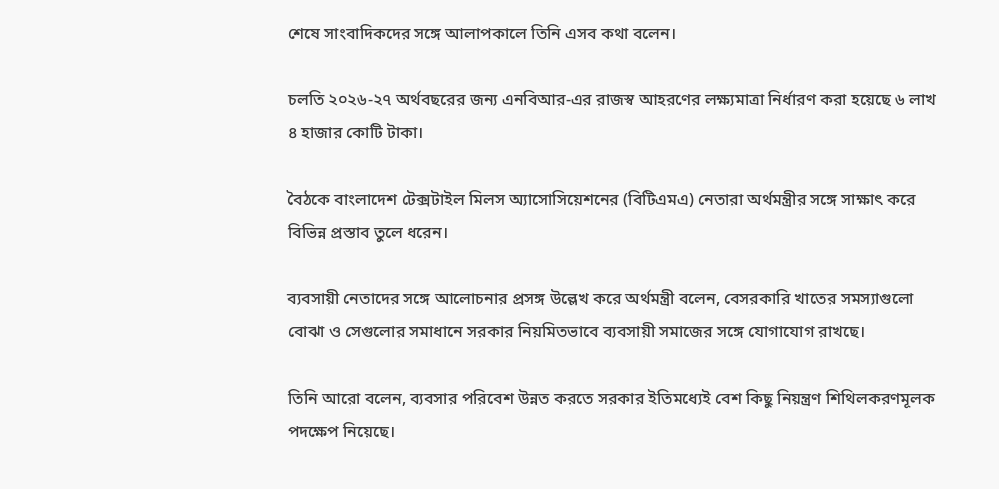শেষে সাংবাদিকদের সঙ্গে আলাপকালে তিনি এসব কথা বলেন।

চলতি ২০২৬-২৭ অর্থবছরের জন্য এনবিআর-এর রাজস্ব আহরণের লক্ষ্যমাত্রা নির্ধারণ করা হয়েছে ৬ লাখ ৪ হাজার কোটি টাকা।

বৈঠকে বাংলাদেশ টেক্সটাইল মিলস অ্যাসোসিয়েশনের (বিটিএমএ) নেতারা অর্থমন্ত্রীর সঙ্গে সাক্ষাৎ করে বিভিন্ন প্রস্তাব তুলে ধরেন।

ব্যবসায়ী নেতাদের সঙ্গে আলোচনার প্রসঙ্গ উল্লেখ করে অর্থমন্ত্রী বলেন, বেসরকারি খাতের সমস্যাগুলো বোঝা ও সেগুলোর সমাধানে সরকার নিয়মিতভাবে ব্যবসায়ী সমাজের সঙ্গে যোগাযোগ রাখছে।

তিনি আরো বলেন, ব্যবসার পরিবেশ উন্নত করতে সরকার ইতিমধ্যেই বেশ কিছু নিয়ন্ত্রণ শিথিলকরণমূলক পদক্ষেপ নিয়েছে।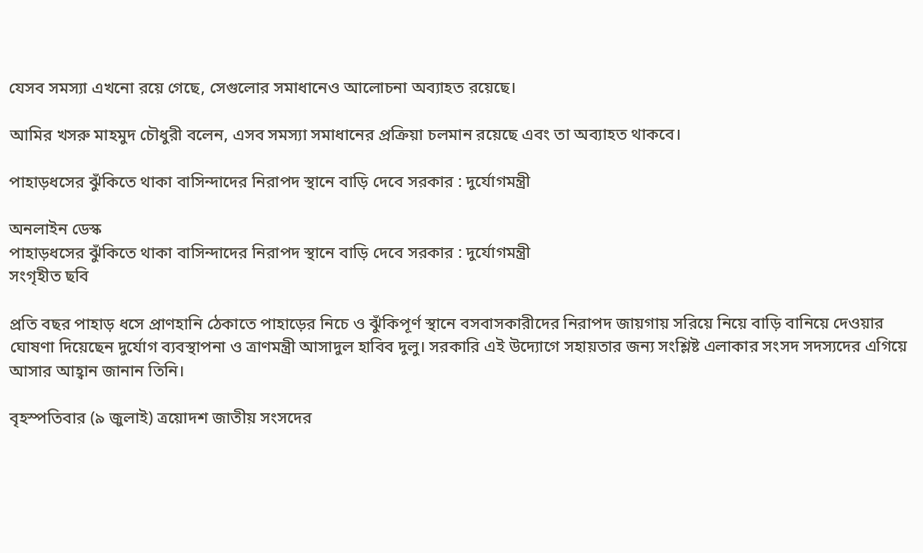যেসব সমস্যা এখনো রয়ে গেছে, সেগুলোর সমাধানেও আলোচনা অব্যাহত রয়েছে।

আমির খসরু মাহমুদ চৌধুরী বলেন, এসব সমস্যা সমাধানের প্রক্রিয়া চলমান রয়েছে এবং তা অব্যাহত থাকবে।

পাহাড়ধসের ঝুঁকিতে থাকা বাসিন্দাদের নিরাপদ স্থানে বাড়ি দেবে সরকার : দুর্যোগমন্ত্রী

অনলাইন ডেস্ক
পাহাড়ধসের ঝুঁকিতে থাকা বাসিন্দাদের নিরাপদ স্থানে বাড়ি দেবে সরকার : দুর্যোগমন্ত্রী
সংগৃহীত ছবি

প্রতি বছর পাহাড় ধসে প্রাণহানি ঠেকাতে পাহাড়ের নিচে ও ঝুঁকিপূর্ণ স্থানে বসবাসকারীদের নিরাপদ জায়গায় সরিয়ে নিয়ে বাড়ি বানিয়ে দেওয়ার ঘোষণা দিয়েছেন দুর্যোগ ব্যবস্থাপনা ও ত্রাণমন্ত্রী আসাদুল হাবিব দুলু। সরকারি এই উদ্যোগে সহায়তার জন্য সংশ্লিষ্ট এলাকার সংসদ সদস্যদের এগিয়ে আসার আহ্বান জানান তিনি।

বৃহস্পতিবার (৯ জুলাই) ত্রয়োদশ জাতীয় সংসদের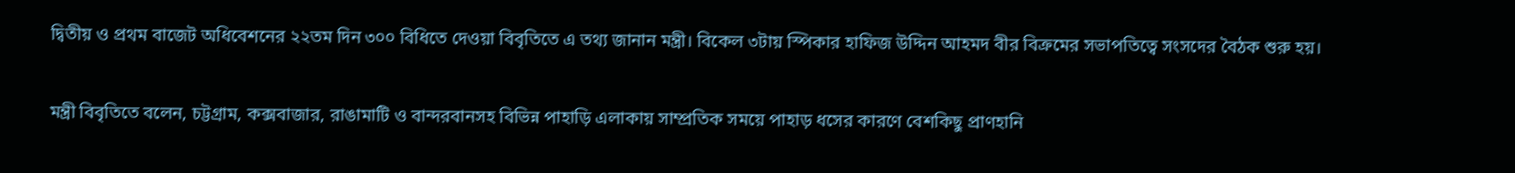দ্বিতীয় ও প্রথম বাজেট অধিবেশনের ২২তম দিন ৩০০ বিধিতে দেওয়া বিবৃতিতে এ তথ্য জানান মন্ত্রী। বিকেল ৩টায় স্পিকার হাফিজ উদ্দিন আহমদ বীর বিক্রমের সভাপতিত্বে সংসদের বৈঠক শুরু হয়।

মন্ত্রী বিবৃতিতে বলেন, চট্টগ্রাম, কক্সবাজার, রাঙামাটি ও বান্দরবানসহ বিভিন্ন পাহাড়ি এলাকায় সাম্প্রতিক সময়ে পাহাড় ধসের কারণে বেশকিছু প্রাণহানি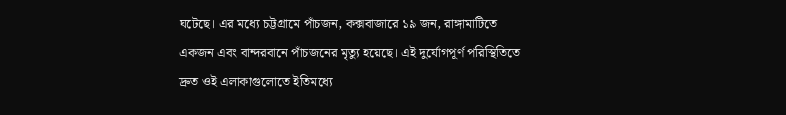ঘটেছে। এর মধ্যে চট্টগ্রামে পাঁচজন, কক্সবাজারে ১৯ জন, রাঙ্গামাটিতে একজন এবং বান্দরবানে পাঁচজনের মৃত্যু হয়েছে। এই দুর্যোগপূর্ণ পরিস্থিতিতে দ্রুত ওই এলাকাগুলোতে ইতিমধ্যে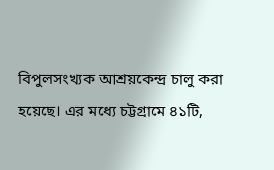বিপুলসংখ্যক আশ্রয়কেন্দ্র চালু করা হয়েছে। এর মধ্যে চট্টগ্রামে ৪১টি,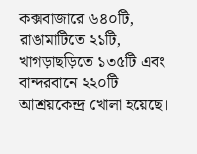কক্সবাজারে ৬৪০টি, রাঙামাটিতে ২১টি, খাগড়াছড়িতে ১৩৫টি এবং বান্দরবানে ২২০টি আশ্রয়কেন্দ্র খোলা হয়েছে।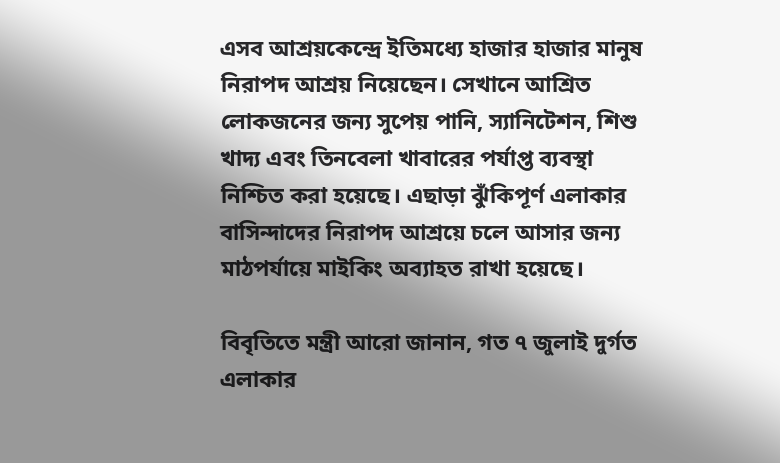এসব আশ্রয়কেন্দ্রে ইতিমধ্যে হাজার হাজার মানুষ নিরাপদ আশ্রয় নিয়েছেন। সেখানে আশ্রিত লোকজনের জন্য সুপেয় পানি, স্যানিটেশন, শিশু খাদ্য এবং তিনবেলা খাবারের পর্যাপ্ত ব্যবস্থা নিশ্চিত করা হয়েছে। এছাড়া ঝুঁকিপূর্ণ এলাকার বাসিন্দাদের নিরাপদ আশ্রয়ে চলে আসার জন্য মাঠপর্যায়ে মাইকিং অব্যাহত রাখা হয়েছে।

বিবৃতিতে মন্ত্রী আরো জানান, গত ৭ জুলাই দুর্গত এলাকার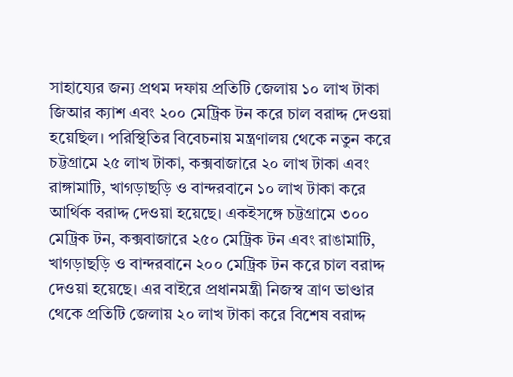সাহায্যের জন্য প্রথম দফায় প্রতিটি জেলায় ১০ লাখ টাকা জিআর ক্যাশ এবং ২০০ মেট্রিক টন করে চাল বরাদ্দ দেওয়া হয়েছিল। পরিস্থিতির বিবেচনায় মন্ত্রণালয় থেকে নতুন করে চট্টগ্রামে ২৫ লাখ টাকা, কক্সবাজারে ২০ লাখ টাকা এবং রাঙ্গামাটি, খাগড়াছড়ি ও বান্দরবানে ১০ লাখ টাকা করে আর্থিক বরাদ্দ দেওয়া হয়েছে। একইসঙ্গে চট্টগ্রামে ৩০০ মেট্রিক টন, কক্সবাজারে ২৫০ মেট্রিক টন এবং রাঙামাটি, খাগড়াছড়ি ও বান্দরবানে ২০০ মেট্রিক টন করে চাল বরাদ্দ দেওয়া হয়েছে। এর বাইরে প্রধানমন্ত্রী নিজস্ব ত্রাণ ভাণ্ডার থেকে প্রতিটি জেলায় ২০ লাখ টাকা করে বিশেষ বরাদ্দ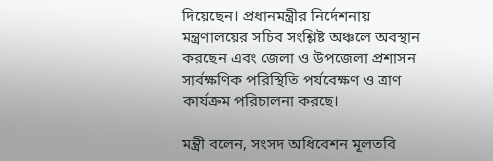দিয়েছেন। প্রধানমন্ত্রীর নির্দেশনায় মন্ত্রণালয়ের সচিব সংশ্লিষ্ট অঞ্চলে অবস্থান করছেন এবং জেলা ও উপজেলা প্রশাসন সার্বক্ষণিক পরিস্থিতি পর্যবেক্ষণ ও ত্রাণ কার্যক্রম পরিচালনা করছে।

মন্ত্রী বলেন, সংসদ অধিবেশন মূলতবি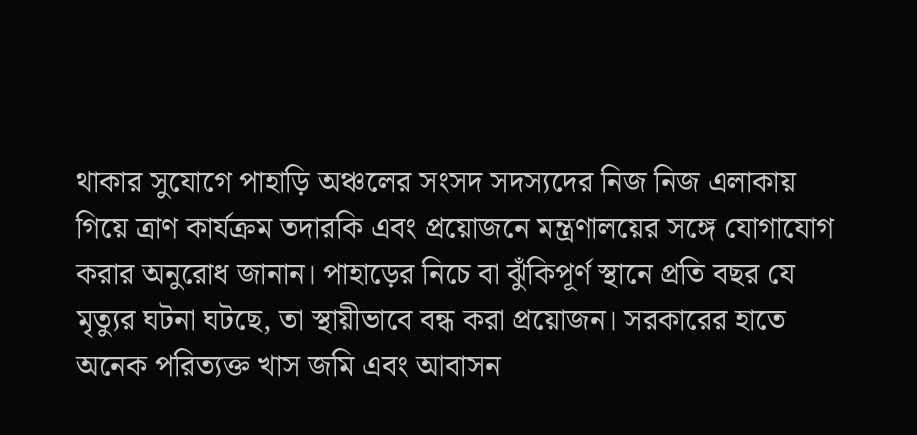থাকার সুযোগে পাহাড়ি অঞ্চলের সংসদ সদস্যদের নিজ নিজ এলাকায় গিয়ে ত্রাণ কার্যক্রম তদারকি এবং প্রয়োজনে মন্ত্রণালয়ের সঙ্গে যোগাযোগ করার অনুরোধ জানান। পাহাড়ের নিচে বা ঝুঁকিপূর্ণ স্থানে প্রতি বছর যে মৃত্যুর ঘটনা ঘটছে, তা স্থায়ীভাবে বন্ধ করা প্রয়োজন। সরকারের হাতে অনেক পরিত্যক্ত খাস জমি এবং আবাসন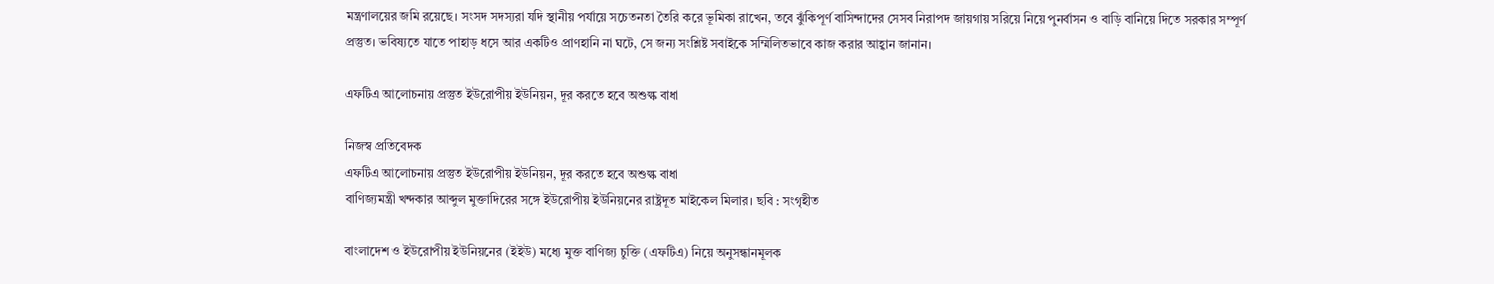মন্ত্রণালয়ের জমি রয়েছে। সংসদ সদস্যরা যদি স্থানীয় পর্যায়ে সচেতনতা তৈরি করে ভূমিকা রাখেন, তবে ঝুঁকিপূর্ণ বাসিন্দাদের সেসব নিরাপদ জায়গায় সরিয়ে নিয়ে পুনর্বাসন ও বাড়ি বানিয়ে দিতে সরকার সম্পূর্ণ প্রস্তুত। ভবিষ্যতে যাতে পাহাড় ধসে আর একটিও প্রাণহানি না ঘটে, সে জন্য সংশ্লিষ্ট সবাইকে সম্মিলিতভাবে কাজ করার আহ্বান জানান।

এফটিএ আলোচনায় প্রস্তুত ইউরোপীয় ইউনিয়ন, দূর করতে হবে অশুল্ক বাধা

নিজস্ব প্রতিবেদক
এফটিএ আলোচনায় প্রস্তুত ইউরোপীয় ইউনিয়ন, দূর করতে হবে অশুল্ক বাধা
বাণিজ্যমন্ত্রী খন্দকার আব্দুল মুক্তাদিরের সঙ্গে ইউরোপীয় ইউনিয়নের রাষ্ট্রদূত মাইকেল মিলার। ছবি : সংগৃহীত

বাংলাদেশ ও ইউরোপীয় ইউনিয়নের (ইইউ) মধ্যে মুক্ত বাণিজ্য চুক্তি (এফটিএ) নিয়ে অনুসন্ধানমূলক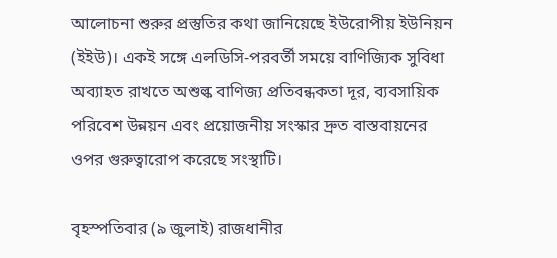আলোচনা শুরুর প্রস্তুতির কথা জানিয়েছে ইউরোপীয় ইউনিয়ন (ইইউ)। একই সঙ্গে এলডিসি-পরবর্তী সময়ে বাণিজ্যিক সুবিধা অব্যাহত রাখতে অশুল্ক বাণিজ্য প্রতিবন্ধকতা দূর, ব্যবসায়িক পরিবেশ উন্নয়ন এবং প্রয়োজনীয় সংস্কার দ্রুত বাস্তবায়নের ওপর গুরুত্বারোপ করেছে সংস্থাটি।

বৃহস্পতিবার (৯ জুলাই) রাজধানীর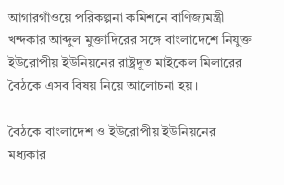আগারগাঁওয়ে পরিকল্পনা কমিশনে বাণিজ্যমন্ত্রী খন্দকার আব্দুল মুক্তাদিরের সঙ্গে বাংলাদেশে নিযুক্ত ইউরোপীয় ইউনিয়নের রাষ্ট্রদূত মাইকেল মিলারের বৈঠকে এসব বিষয় নিয়ে আলোচনা হয়।

বৈঠকে বাংলাদেশ ও ইউরোপীয় ইউনিয়নের মধ্যকার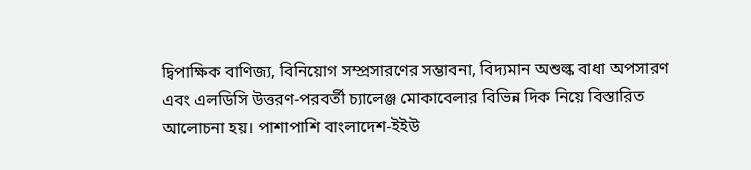দ্বিপাক্ষিক বাণিজ্য, বিনিয়োগ সম্প্রসারণের সম্ভাবনা, বিদ্যমান অশুল্ক বাধা অপসারণ এবং এলডিসি উত্তরণ-পরবর্তী চ্যালেঞ্জ মোকাবেলার বিভিন্ন দিক নিয়ে বিস্তারিত আলোচনা হয়। পাশাপাশি বাংলাদেশ-ইইউ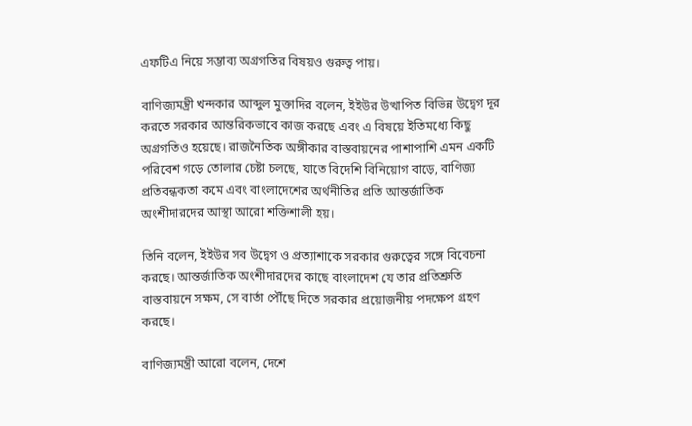এফটিএ নিয়ে সম্ভাব্য অগ্রগতির বিষয়ও গুরুত্ব পায়।

বাণিজ্যমন্ত্রী খন্দকার আব্দুল মুক্তাদির বলেন, ইইউর উত্থাপিত বিভিন্ন উদ্বেগ দূর করতে সরকার আন্তরিকভাবে কাজ করছে এবং এ বিষয়ে ইতিমধ্যে কিছু অগ্রগতিও হয়েছে। রাজনৈতিক অঙ্গীকার বাস্তবায়নের পাশাপাশি এমন একটি পরিবেশ গড়ে তোলার চেষ্টা চলছে, যাতে বিদেশি বিনিয়োগ বাড়ে, বাণিজ্য প্রতিবন্ধকতা কমে এবং বাংলাদেশের অর্থনীতির প্রতি আন্তর্জাতিক অংশীদারদের আস্থা আরো শক্তিশালী হয়।

তিনি বলেন, ইইউর সব উদ্বেগ ও প্রত্যাশাকে সরকার গুরুত্বের সঙ্গে বিবেচনা করছে। আন্তর্জাতিক অংশীদারদের কাছে বাংলাদেশ যে তার প্রতিশ্রুতি বাস্তবায়নে সক্ষম, সে বার্তা পৌঁছে দিতে সরকার প্রয়োজনীয় পদক্ষেপ গ্রহণ করছে।

বাণিজ্যমন্ত্রী আরো বলেন, দেশে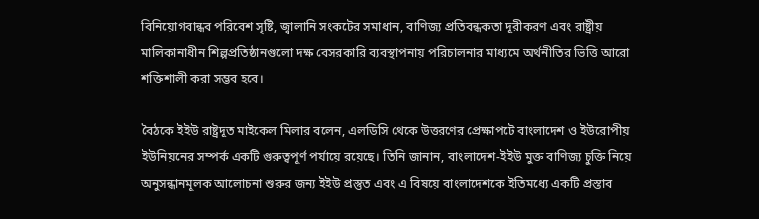বিনিয়োগবান্ধব পরিবেশ সৃষ্টি, জ্বালানি সংকটের সমাধান, বাণিজ্য প্রতিবন্ধকতা দূরীকরণ এবং রাষ্ট্রীয় মালিকানাধীন শিল্পপ্রতিষ্ঠানগুলো দক্ষ বেসরকারি ব্যবস্থাপনায় পরিচালনার মাধ্যমে অর্থনীতির ভিত্তি আরো শক্তিশালী করা সম্ভব হবে।

বৈঠকে ইইউ রাষ্ট্রদূত মাইকেল মিলার বলেন, এলডিসি থেকে উত্তরণের প্রেক্ষাপটে বাংলাদেশ ও ইউরোপীয় ইউনিয়নের সম্পর্ক একটি গুরুত্বপূর্ণ পর্যায়ে রয়েছে। তিনি জানান, বাংলাদেশ-ইইউ মুক্ত বাণিজ্য চুক্তি নিয়ে অনুসন্ধানমূলক আলোচনা শুরুর জন্য ইইউ প্রস্তুত এবং এ বিষয়ে বাংলাদেশকে ইতিমধ্যে একটি প্রস্তাব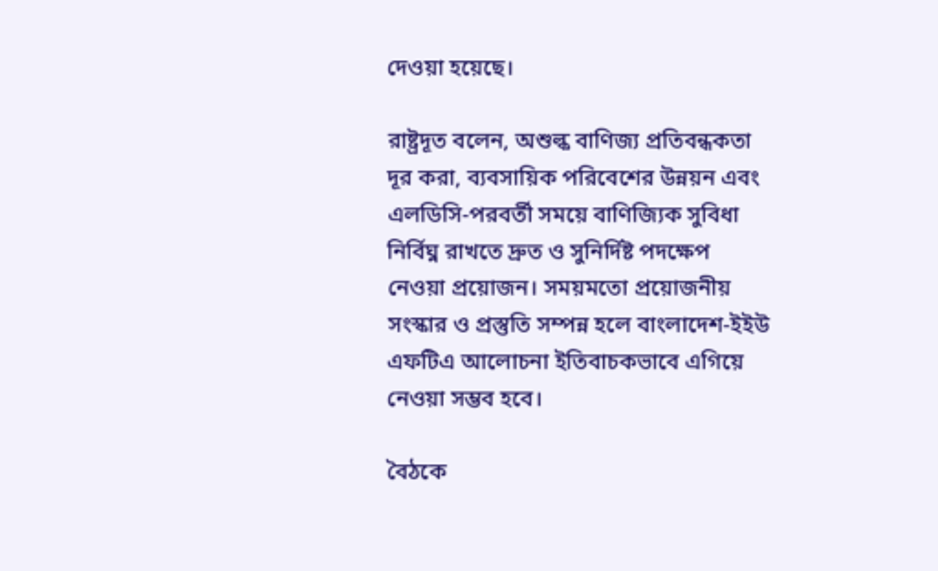দেওয়া হয়েছে।

রাষ্ট্রদূত বলেন, অশুল্ক বাণিজ্য প্রতিবন্ধকতা দূর করা, ব্যবসায়িক পরিবেশের উন্নয়ন এবং এলডিসি-পরবর্তী সময়ে বাণিজ্যিক সুবিধা নির্বিঘ্ন রাখতে দ্রুত ও সুনির্দিষ্ট পদক্ষেপ নেওয়া প্রয়োজন। সময়মতো প্রয়োজনীয় সংস্কার ও প্রস্তুতি সম্পন্ন হলে বাংলাদেশ-ইইউ এফটিএ আলোচনা ইতিবাচকভাবে এগিয়ে নেওয়া সম্ভব হবে।

বৈঠকে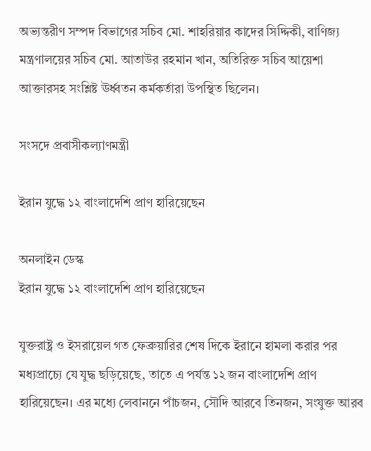অভ্যন্তরীণ সম্পদ বিভাগের সচিব মো. শাহরিয়ার কাদের সিদ্দিকী, বাণিজ্য মন্ত্রণালয়ের সচিব মো. আতাউর রহমান খান, অতিরিক্ত সচিব আয়েশা আক্তারসহ সংশ্লিষ্ট ঊর্ধ্বতন কর্মকর্তারা উপস্থিত ছিলেন।

সংসদে প্রবাসীকল্যাণমন্ত্রী

ইরান যুদ্ধে ১২ বাংলাদেশি প্রাণ হারিয়েছেন

অনলাইন ডেস্ক
ইরান যুদ্ধে ১২ বাংলাদেশি প্রাণ হারিয়েছেন

যুক্তরাষ্ট্র ও ইসরায়েল গত ফেব্রুয়ারির শেষ দিকে ইরানে হামলা করার পর মধ্যপ্রাচ্যে যে যুদ্ধ ছড়িয়েছে, তাতে এ পর্যন্ত ১২ জন বাংলাদেশি প্রাণ হারিয়েছেন। এর মধ্যে লেবাননে পাঁচজন, সৌদি আরবে তিনজন, সংযুক্ত আরব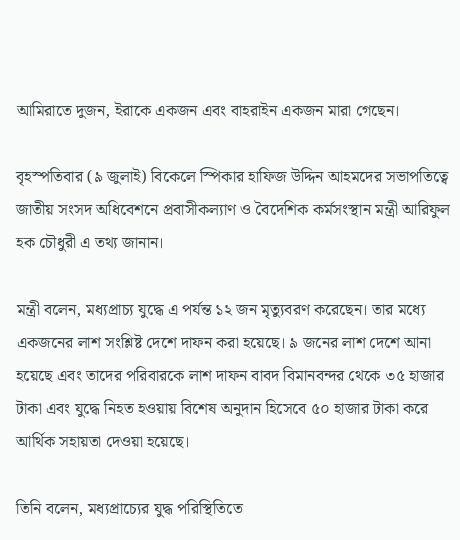আমিরাতে দুজন, ইরাকে একজন এবং বাহরাইন একজন মারা গেছেন।

বৃহস্পতিবার (৯ জুলাই) বিকেলে স্পিকার হাফিজ উদ্দিন আহমদের সভাপতিত্বে জাতীয় সংসদ অধিবেশনে প্রবাসীকল্যাণ ও বৈদেশিক কর্মসংস্থান মন্ত্রী আরিফুল হক চৌধুরী এ তথ্য জানান।

মন্ত্রী বলেন, মধ্যপ্রাচ্য যুদ্ধে এ পর্যন্ত ১২ জন মৃত্যুবরণ করেছেন। তার মধ্যে একজনের লাশ সংশ্লিষ্ট দেশে দাফন করা হয়েছে। ৯ জনের লাশ দেশে আনা হয়েছে এবং তাদের পরিবারকে লাশ দাফন বাবদ বিমানবন্দর থেকে ৩৫ হাজার টাকা এবং যুদ্ধে নিহত হওয়ায় বিশেষ অনুদান হিসেবে ৫০ হাজার টাকা করে আর্থিক সহায়তা দেওয়া হয়েছে।

তিনি বলেন, মধ্যপ্রাচ্যের যুদ্ধ পরিস্থিতিতে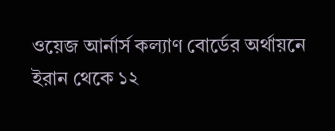ওয়েজ আর্নার্স কল্যাণ বোর্ডের অর্থায়নে ইরান থেকে ১২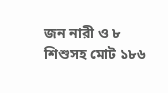জন নারী ও ৮ শিশুসহ মোট ১৮৬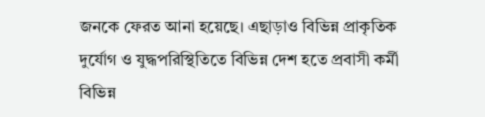জনকে ফেরত আনা হয়েছে। এছাড়াও বিভিন্ন প্রাকৃতিক দুর্যোগ ও যুদ্ধপরিস্থিতিতে বিভিন্ন দেশ হতে প্রবাসী কর্মী বিভিন্ন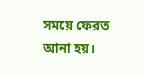সময়ে ফেরত আনা হয়।